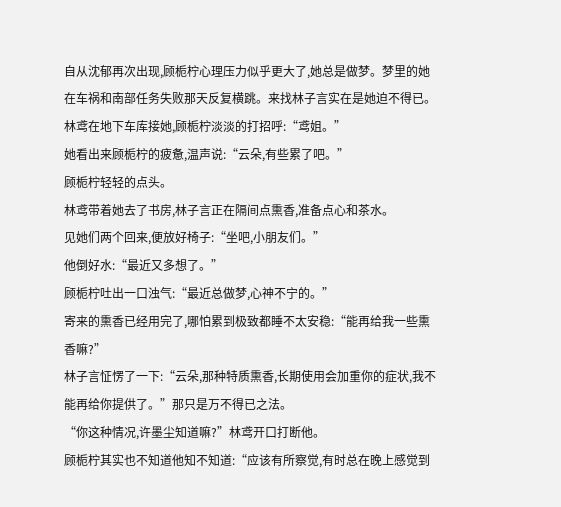自从沈郁再次出现,顾栀柠心理压力似乎更大了,她总是做梦。梦里的她在车祸和南部任务失败那天反复横跳。来找林子言实在是她迫不得已。
林鸢在地下车库接她,顾栀柠淡淡的打招呼:“鸢姐。”
她看出来顾栀柠的疲惫,温声说:“云朵,有些累了吧。”
顾栀柠轻轻的点头。
林鸢带着她去了书房,林子言正在隔间点熏香,准备点心和茶水。
见她们两个回来,便放好椅子:“坐吧,小朋友们。”
他倒好水:“最近又多想了。”
顾栀柠吐出一口浊气:“最近总做梦,心神不宁的。”
寄来的熏香已经用完了,哪怕累到极致都睡不太安稳:“能再给我一些熏香嘛?”
林子言怔愣了一下:“云朵,那种特质熏香,长期使用会加重你的症状,我不能再给你提供了。”那只是万不得已之法。
“你这种情况,许墨尘知道嘛?”林鸢开口打断他。
顾栀柠其实也不知道他知不知道:“应该有所察觉,有时总在晚上感觉到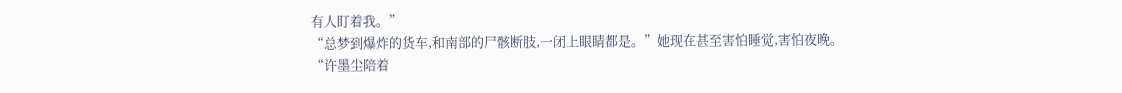有人盯着我。”
“总梦到爆炸的货车,和南部的尸骸断肢,一闭上眼睛都是。”她现在甚至害怕睡觉,害怕夜晚。
“许墨尘陪着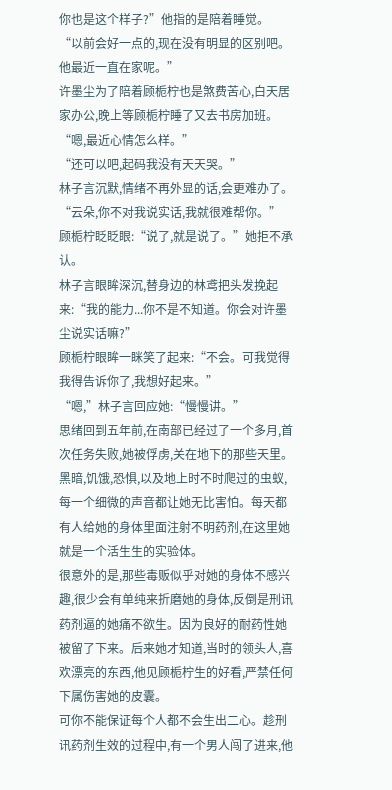你也是这个样子?”他指的是陪着睡觉。
“以前会好一点的,现在没有明显的区别吧。他最近一直在家呢。”
许墨尘为了陪着顾栀柠也是煞费苦心,白天居家办公,晚上等顾栀柠睡了又去书房加班。
“嗯,最近心情怎么样。”
“还可以吧,起码我没有天天哭。”
林子言沉默,情绪不再外显的话,会更难办了。
“云朵,你不对我说实话,我就很难帮你。”
顾栀柠眨眨眼:“说了,就是说了。”她拒不承认。
林子言眼眸深沉,替身边的林鸢把头发挽起来:“我的能力...你不是不知道。你会对许墨尘说实话嘛?”
顾栀柠眼眸一眯笑了起来:“不会。可我觉得我得告诉你了,我想好起来。”
“嗯,”林子言回应她:“慢慢讲。”
思绪回到五年前,在南部已经过了一个多月,首次任务失败,她被俘虏,关在地下的那些天里。
黑暗,饥饿,恐惧,以及地上时不时爬过的虫蚁,每一个细微的声音都让她无比害怕。每天都有人给她的身体里面注射不明药剂,在这里她就是一个活生生的实验体。
很意外的是,那些毒贩似乎对她的身体不感兴趣,很少会有单纯来折磨她的身体,反倒是刑讯药剂逼的她痛不欲生。因为良好的耐药性她被留了下来。后来她才知道,当时的领头人,喜欢漂亮的东西,他见顾栀柠生的好看,严禁任何下属伤害她的皮囊。
可你不能保证每个人都不会生出二心。趁刑讯药剂生效的过程中,有一个男人闯了进来,他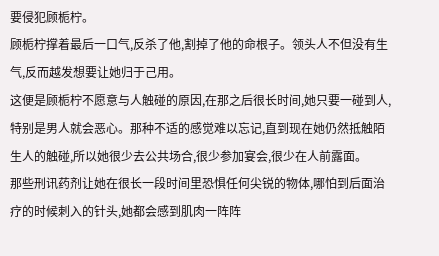要侵犯顾栀柠。
顾栀柠撑着最后一口气,反杀了他,割掉了他的命根子。领头人不但没有生气,反而越发想要让她归于己用。
这便是顾栀柠不愿意与人触碰的原因,在那之后很长时间,她只要一碰到人,特别是男人就会恶心。那种不适的感觉难以忘记,直到现在她仍然抵触陌生人的触碰,所以她很少去公共场合,很少参加宴会,很少在人前露面。
那些刑讯药剂让她在很长一段时间里恐惧任何尖锐的物体,哪怕到后面治疗的时候刺入的针头,她都会感到肌肉一阵阵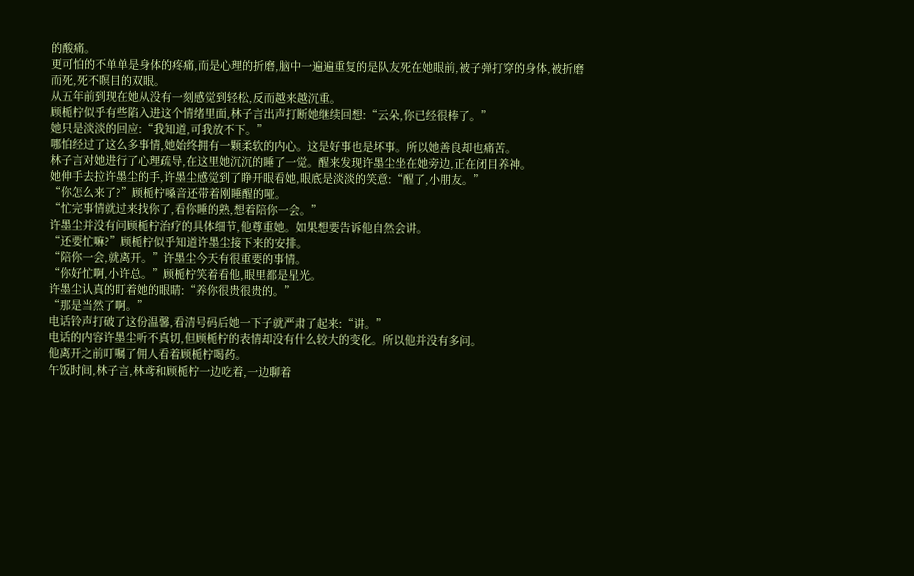的酸痛。
更可怕的不单单是身体的疼痛,而是心理的折磨,脑中一遍遍重复的是队友死在她眼前,被子弹打穿的身体,被折磨而死,死不瞑目的双眼。
从五年前到现在她从没有一刻感觉到轻松,反而越来越沉重。
顾栀柠似乎有些陷入进这个情绪里面,林子言出声打断她继续回想:“云朵,你已经很棒了。”
她只是淡淡的回应:“我知道,可我放不下。”
哪怕经过了这么多事情,她始终拥有一颗柔软的内心。这是好事也是坏事。所以她善良却也痛苦。
林子言对她进行了心理疏导,在这里她沉沉的睡了一觉。醒来发现许墨尘坐在她旁边,正在闭目养神。
她伸手去拉许墨尘的手,许墨尘感觉到了睁开眼看她,眼底是淡淡的笑意:“醒了,小朋友。”
“你怎么来了?”顾栀柠嗓音还带着刚睡醒的哑。
“忙完事情就过来找你了,看你睡的熟,想着陪你一会。”
许墨尘并没有问顾栀柠治疗的具体细节,他尊重她。如果想要告诉他自然会讲。
“还要忙嘛?”顾栀柠似乎知道许墨尘接下来的安排。
“陪你一会,就离开。”许墨尘今天有很重要的事情。
“你好忙啊,小许总。”顾栀柠笑着看他,眼里都是星光。
许墨尘认真的盯着她的眼睛:“养你很贵很贵的。”
“那是当然了啊。”
电话铃声打破了这份温馨,看清号码后她一下子就严肃了起来:“讲。”
电话的内容许墨尘听不真切,但顾栀柠的表情却没有什么较大的变化。所以他并没有多问。
他离开之前叮嘱了佣人看着顾栀柠喝药。
午饭时间,林子言,林鸢和顾栀柠一边吃着,一边聊着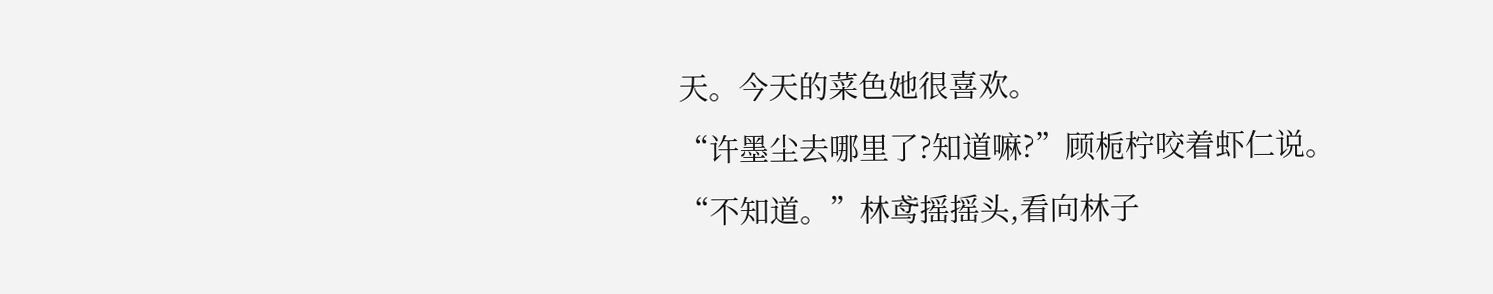天。今天的菜色她很喜欢。
“许墨尘去哪里了?知道嘛?”顾栀柠咬着虾仁说。
“不知道。”林鸢摇摇头,看向林子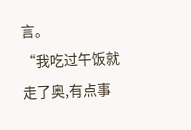言。
“我吃过午饭就走了奥,有点事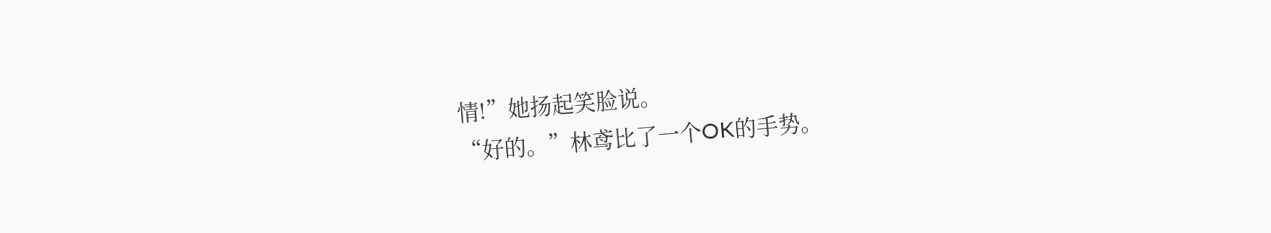情!”她扬起笑脸说。
“好的。”林鸢比了一个OK的手势。